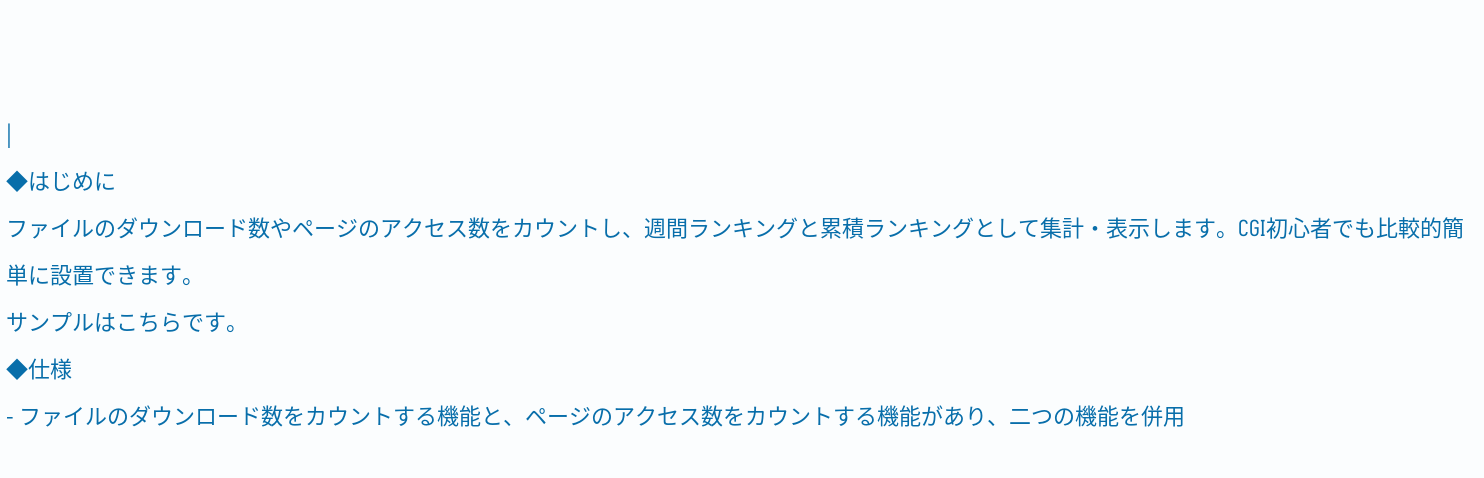|
◆はじめに
ファイルのダウンロード数やページのアクセス数をカウントし、週間ランキングと累積ランキングとして集計・表示します。CGI初心者でも比較的簡単に設置できます。
サンプルはこちらです。
◆仕様
- ファイルのダウンロード数をカウントする機能と、ページのアクセス数をカウントする機能があり、二つの機能を併用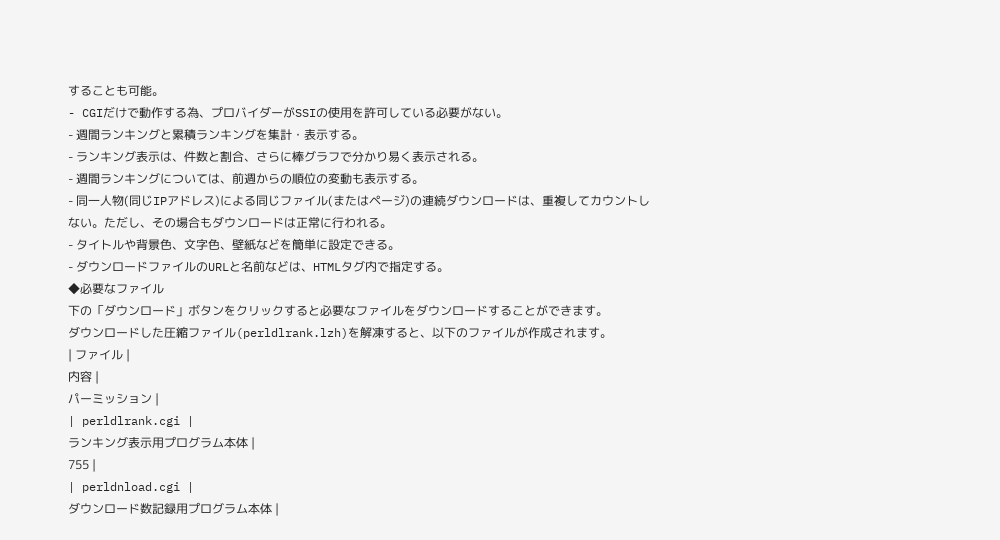することも可能。
- CGIだけで動作する為、プロバイダーがSSIの使用を許可している必要がない。
- 週間ランキングと累積ランキングを集計・表示する。
- ランキング表示は、件数と割合、さらに棒グラフで分かり易く表示される。
- 週間ランキングについては、前週からの順位の変動も表示する。
- 同一人物(同じIPアドレス)による同じファイル(またはページ)の連続ダウンロードは、重複してカウントしない。ただし、その場合もダウンロードは正常に行われる。
- タイトルや背景色、文字色、壁紙などを簡単に設定できる。
- ダウンロードファイルのURLと名前などは、HTMLタグ内で指定する。
◆必要なファイル
下の「ダウンロード」ボタンをクリックすると必要なファイルをダウンロードすることができます。
ダウンロードした圧縮ファイル(perldlrank.lzh)を解凍すると、以下のファイルが作成されます。
| ファイル |
内容 |
パーミッション |
| perldlrank.cgi |
ランキング表示用プログラム本体 |
755 |
| perldnload.cgi |
ダウンロード数記録用プログラム本体 |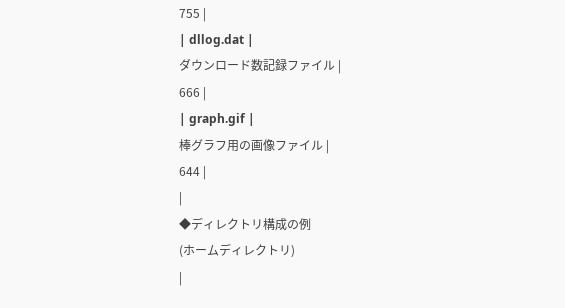755 |
| dllog.dat |
ダウンロード数記録ファイル |
666 |
| graph.gif |
棒グラフ用の画像ファイル |
644 |
|
◆ディレクトリ構成の例
(ホームディレクトリ)
|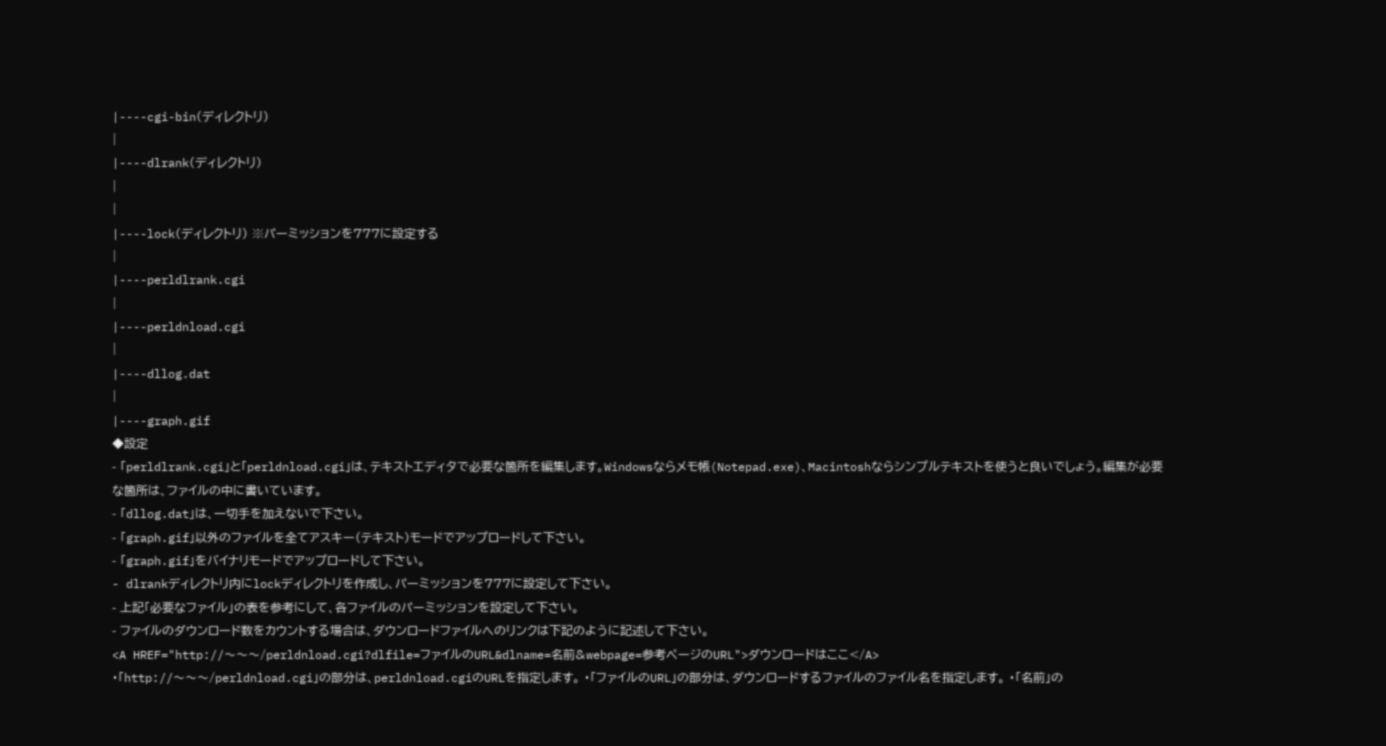|----cgi-bin(ディレクトリ)
|
|----dlrank(ディレクトリ)
|
|
|----lock(ディレクトリ) ※パーミッションを777に設定する
|
|----perldlrank.cgi
|
|----perldnload.cgi
|
|----dllog.dat
|
|----graph.gif
◆設定
- 「perldlrank.cgi」と「perldnload.cgi」は、テキストエディタで必要な箇所を編集します。Windowsならメモ帳(Notepad.exe)、Macintoshならシンプルテキストを使うと良いでしょう。編集が必要な箇所は、ファイルの中に書いています。
- 「dllog.dat」は、一切手を加えないで下さい。
- 「graph.gif」以外のファイルを全てアスキー(テキスト)モードでアップロードして下さい。
- 「graph.gif」をバイナリモードでアップロードして下さい。
- dlrankディレクトリ内にlockディレクトリを作成し、パーミッションを777に設定して下さい。
- 上記「必要なファイル」の表を参考にして、各ファイルのパーミッションを設定して下さい。
- ファイルのダウンロード数をカウントする場合は、ダウンロードファイルへのリンクは下記のように記述して下さい。
<A HREF="http://〜〜〜/perldnload.cgi?dlfile=ファイルのURL&dlname=名前&webpage=参考ページのURL">ダウンロードはここ</A>
・「http://〜〜〜/perldnload.cgi」の部分は、perldnload.cgiのURLを指定します。 ・「ファイルのURL」の部分は、ダウンロードするファイルのファイル名を指定します。 ・「名前」の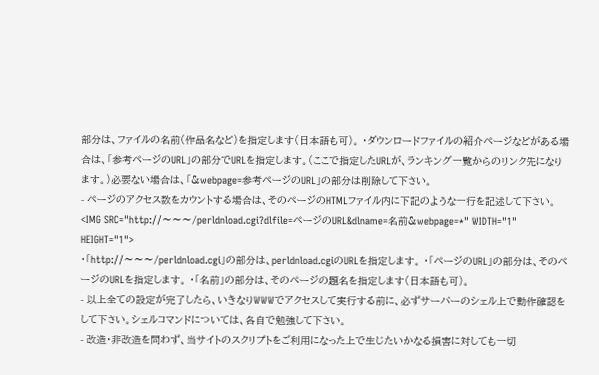部分は、ファイルの名前(作品名など)を指定します(日本語も可)。 ・ダウンロードファイルの紹介ページなどがある場合は、「参考ページのURL」の部分でURLを指定します。(ここで指定したURLが、ランキング一覧からのリンク先になります。)必要ない場合は、「&webpage=参考ページのURL」の部分は削除して下さい。
- ページのアクセス数をカウントする場合は、そのページのHTMLファイル内に下記のような一行を記述して下さい。
<IMG SRC="http://〜〜〜/perldnload.cgi?dlfile=ページのURL&dlname=名前&webpage=*" WIDTH="1" HEIGHT="1">
・「http://〜〜〜/perldnload.cgi」の部分は、perldnload.cgiのURLを指定します。 ・「ページのURL」の部分は、そのページのURLを指定します。 ・「名前」の部分は、そのページの題名を指定します(日本語も可)。
- 以上全ての設定が完了したら、いきなりWWWでアクセスして実行する前に、必ずサーバーのシェル上で動作確認をして下さい。シェルコマンドについては、各自で勉強して下さい。
- 改造・非改造を問わず、当サイトのスクリプトをご利用になった上で生じたいかなる損害に対しても一切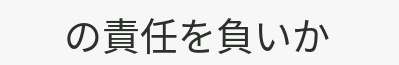の責任を負いか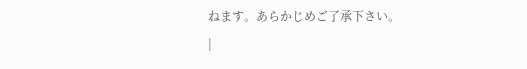ねます。あらかじめご了承下さい。
|